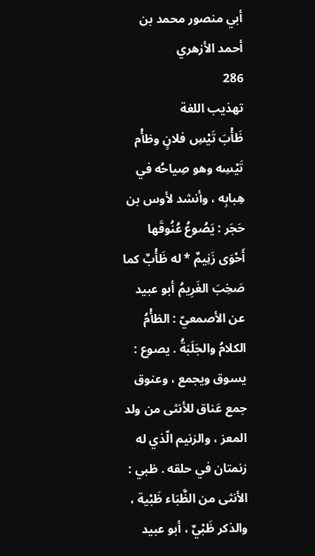أبي منصور محمد بن أحمد الأزهري
286
تهذيب اللغة
ظَأْبَ تَيْسِ فلانٍ وظأْم تَيْسِه وهو صِياحُه في هِبابِه ، وأنشد لأوس بن حَجَر : يَصُوعُ عُنُوقَها أَحْوَى زَنِيمٌ * له ظَأْبٌ كما صَخِبَ الغَرِيمُ أبو عبيد عن الأصمعيّ : الظأْمُ الكلامُ والجَلَبَةُ . يصوع : يسوق ويجمع ، وعنوق جمع عَناق للأنثى من ولد المعز ، والزنيم الّذي له زنمتان في حلقه . ظبي : الأنثى من الظَّبَاء ظَبْية ، والذكر ظَبْيٌ ، أبو عبيد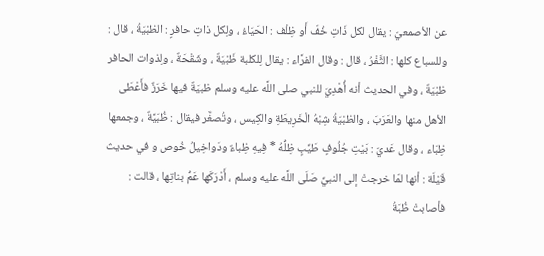عن الأصمعيّ : يقال لكل ذَاتِ خُفّ أَو ظِلْف : الحَيَاءُ ، ولِكل ذاتِ حافرٍ : الظبْيَةُ ، قال : وللسباع كلها : الثَّفْرُ ، قال : وقال الفرَّاء : يقال لِلكلبة ظَبْيَةٌ ، وشَقْحَةٌ ، ولِذوات الحافر ظبْيَةٌ ، وفي الحديث أنه أُهْدِيَ للنبي صلى اللَّه عليه وسلم ظبيَةٌ فيها خَرَزٌ فأَعْطَى الأهل منها والعَرَبَ ، والظبْيَةُ شِبْهُ الْخَرِيطَةِ والكِيس ، وتُصغَّر فيقال : ظُبَيَّةٌ ، وجمعها ظِبَاء ، وقال عَديّ : بَيْتِ جُلُوفٍ طَيِّبٍ ظِلُّهُ * فِيهِ ظِباءٌ ودَواخِيلُ خُوص و في حديث قَيْلَة : أنها لمّا خرجتْ إلى النبيِّ صَلَى اللَّه عليه وسلم ، أَدْرَكَها عَمُّ بناتِها ، قالت : فأصابتْ ظُبَةُ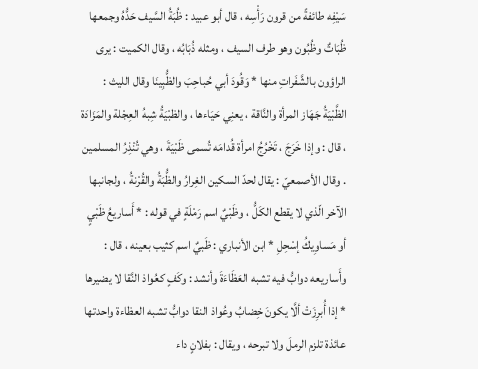سَيْفِه طائفةً من قرون رَأْسِه ، قال أبو عبيد : ظُبَةُ السَّيف حَدُّهُ وجمعها ظُبَاتٌ وظُبُون وهو طرف السيف ، ومثله ذُبَابُه ، وقال الكميت : يرى الراؤون بالشَّفَراتِ منها * وَقُودَ أبي حُباحِبَ والظُّبِينَا وقال الليث : الظَّبْيَةُ جَهَاز المرأة والنَّاقة ، يعنِي حَيَاءها ، والظبْيَةُ شِبهُ العِجْلة والمَزَادَة ، قال : وإذا خَرَجَ ، تَخْرُجُ امرأة قُدامَه تُسمى ظَبْيَةَ ، وهي تُنْذِرُ المسلمين . وقال الأصمعيّ : يقال لحدّ السكين الغِرارُ والظُّبَةُ والقُرْنةُ ، ولجانبها الآخر الّذي لا يقطع الكَلُّ ، وظَبْيٌ اسم رَمْلَةٍ في قوله : * أَساريعُ ظَبْيٍ أو مَساوِيكُ إسْحِلِ * ابن الأنباري : ظَبيٌ اسم كثيب بعينه ، قال : وأَساريعه دوابُّ فيه تشبه العَظَاءَةَ وأنشد : وكَفٍ كعُواذ النَّقا لا يضيرها * إذا أُبرِزَتْ ألَّا يكونَ خِضابُ وعُواذ النقا دوابُّ تشبه العظاءة واحدتها عائذة تلزم الرملَ ولا تبرحه ، ويقال : بفلانٍ داء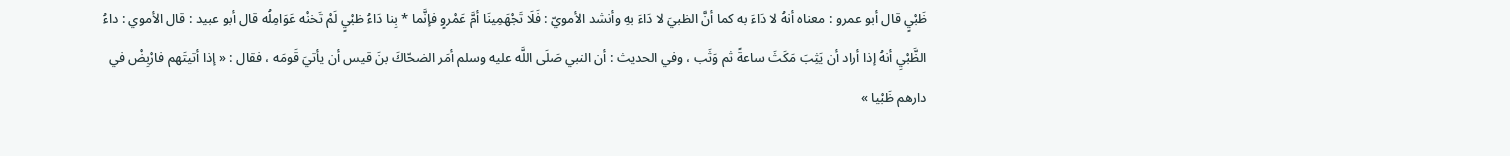ظَبْيٍ قال أبو عمرو : معناه أنهُ لا دَاءَ به كما أنَّ الظبيَ لا دَاءَ بهِ وأنشد الأمويّ : فَلَا تَجْهَمِينَا أمَّ عَمْروٍ فإنَّما * بِنا دَاءُ ظبْيٍ لَمْ تَخنْه عَوَامِلُه قال أبو عبيد : قال الأموي : داءُ الظَّبْيِ أنهُ إذا أراد أن يَثِبَ مَكَثَ ساعةً ثم وَثَب ، وفي الحديث : أن النبي صَلَى اللَّه عليه وسلم أمَر الضحّاكَ بنَ قيس أن يأتيَ قَومَه ، فقال : « إذا أتيتَهم فارْبِضْ في دارهم ظَبْيا »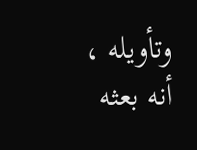وتأويله ، أنه بعثه